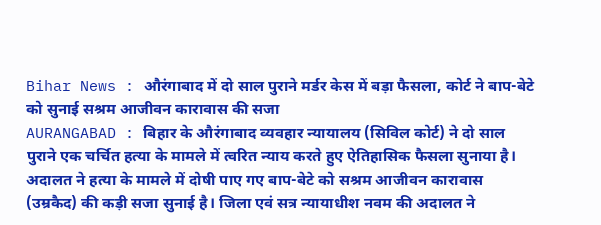Bihar News : औरंगाबाद में दो साल पुराने मर्डर केस में बड़ा फैसला, कोर्ट ने बाप-बेटे को सुनाई सश्रम आजीवन कारावास की सजा
AURANGABAD : बिहार के औरंगाबाद व्यवहार न्यायालय (सिविल कोर्ट) ने दो साल पुराने एक चर्चित हत्या के मामले में त्वरित न्याय करते हुए ऐतिहासिक फैसला सुनाया है। अदालत ने हत्या के मामले में दोषी पाए गए बाप-बेटे को सश्रम आजीवन कारावास (उम्रकैद) की कड़ी सजा सुनाई है। जिला एवं सत्र न्यायाधीश नवम की अदालत ने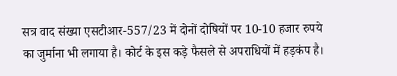सत्र वाद संख्या एसटीआर-557/23 में दोनों दोषियों पर 10-10 हजार रुपये का जुर्माना भी लगाया है। कोर्ट के इस कड़े फैसले से अपराधियों में हड़कंप है।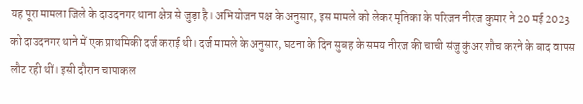यह पूरा मामला जिले के दाउदनगर थाना क्षेत्र से जुड़ा है। अभियोजन पक्ष के अनुसार, इस मामले को लेकर मृतिका के परिजन नीरज कुमार ने 20 मई 2023 को दाउदनगर थाने में एक प्राथमिकी दर्ज कराई थी। दर्ज मामले के अनुसार, घटना के दिन सुबह के समय नीरज की चाची संजु कुंअर शौच करने के बाद वापस लौट रही थीं। इसी दौरान चापाकल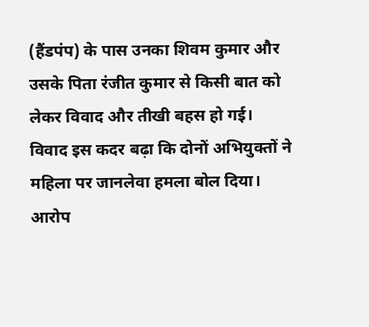(हैंडपंप) के पास उनका शिवम कुमार और उसके पिता रंजीत कुमार से किसी बात को लेकर विवाद और तीखी बहस हो गई।
विवाद इस कदर बढ़ा कि दोनों अभियुक्तों ने महिला पर जानलेवा हमला बोल दिया। आरोप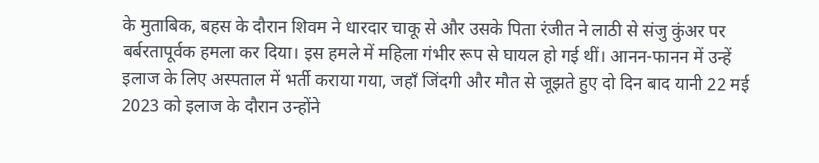के मुताबिक, बहस के दौरान शिवम ने धारदार चाकू से और उसके पिता रंजीत ने लाठी से संजु कुंअर पर बर्बरतापूर्वक हमला कर दिया। इस हमले में महिला गंभीर रूप से घायल हो गई थीं। आनन-फानन में उन्हें इलाज के लिए अस्पताल में भर्ती कराया गया, जहाँ जिंदगी और मौत से जूझते हुए दो दिन बाद यानी 22 मई 2023 को इलाज के दौरान उन्होंने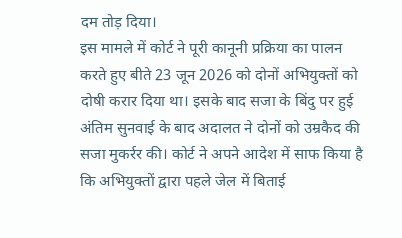दम तोड़ दिया।
इस मामले में कोर्ट ने पूरी कानूनी प्रक्रिया का पालन करते हुए बीते 23 जून 2026 को दोनों अभियुक्तों को दोषी करार दिया था। इसके बाद सजा के बिंदु पर हुई अंतिम सुनवाई के बाद अदालत ने दोनों को उम्रकैद की सजा मुकर्रर की। कोर्ट ने अपने आदेश में साफ किया है कि अभियुक्तों द्वारा पहले जेल में बिताई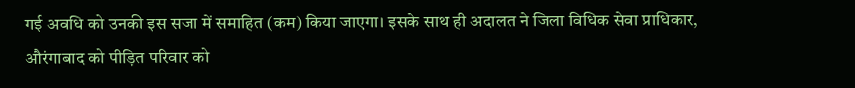गई अवधि को उनकी इस सजा में समाहित (कम) किया जाएगा। इसके साथ ही अदालत ने जिला विधिक सेवा प्राधिकार, औरंगाबाद को पीड़ित परिवार को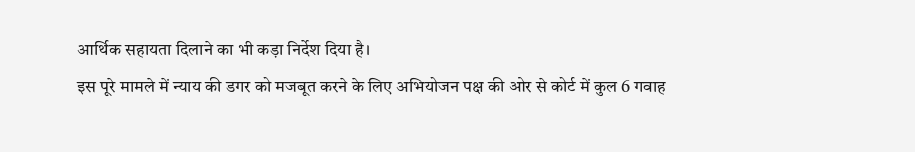आर्थिक सहायता दिलाने का भी कड़ा निर्देश दिया है।
इस पूरे मामले में न्याय की डगर को मजबूत करने के लिए अभियोजन पक्ष की ओर से कोर्ट में कुल 6 गवाह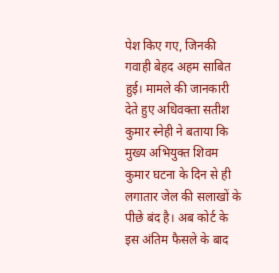पेश किए गए, जिनकी गवाही बेहद अहम साबित हुई। मामले की जानकारी देते हुए अधिवक्ता सतीश कुमार स्नेही ने बताया कि मुख्य अभियुक्त शिवम कुमार घटना के दिन से ही लगातार जेल की सलाखों के पीछे बंद है। अब कोर्ट के इस अंतिम फैसले के बाद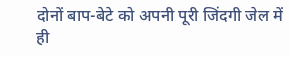दोनों बाप-बेटे को अपनी पूरी जिंदगी जेल में ही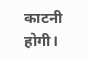काटनी होगी।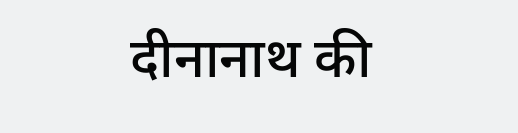दीनानाथ की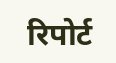रिपोर्ट